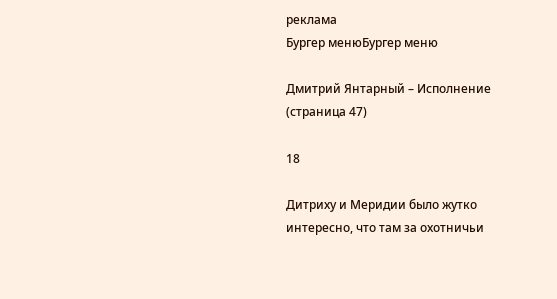реклама
Бургер менюБургер меню

Дмитрий Янтарный – Исполнение (страница 47)

18

Дитриху и Меридии было жутко интересно, что там за охотничьи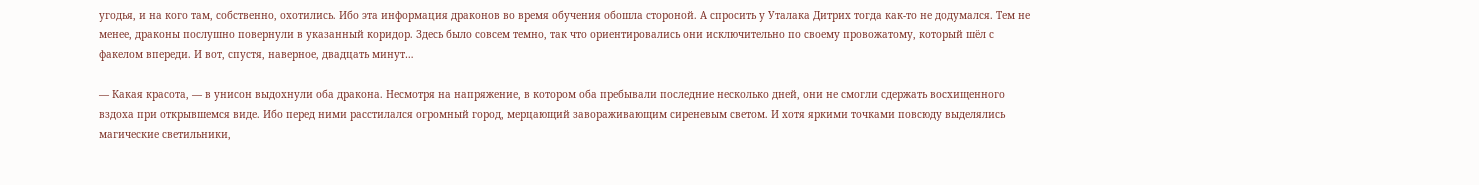угодья, и на кого там, собственно, охотились. Ибо эта информация драконов во время обучения обошла стороной. А спросить у Уталака Дитрих тогда как-то не додумался. Тем не менее, драконы послушно повернули в указанный коридор. Здесь было совсем темно, так что ориентировались они исключительно по своему провожатому, который шёл с факелом впереди. И вот, спустя, наверное, двадцать минут…

— Какая красота, — в унисон выдохнули оба дракона. Несмотря на напряжение, в котором оба пребывали последние несколько дней, они не смогли сдержать восхищенного вздоха при открывшемся виде. Ибо перед ними расстилался огромный город, мерцающий завораживающим сиреневым светом. И хотя яркими точками повсюду выделялись магические светильники,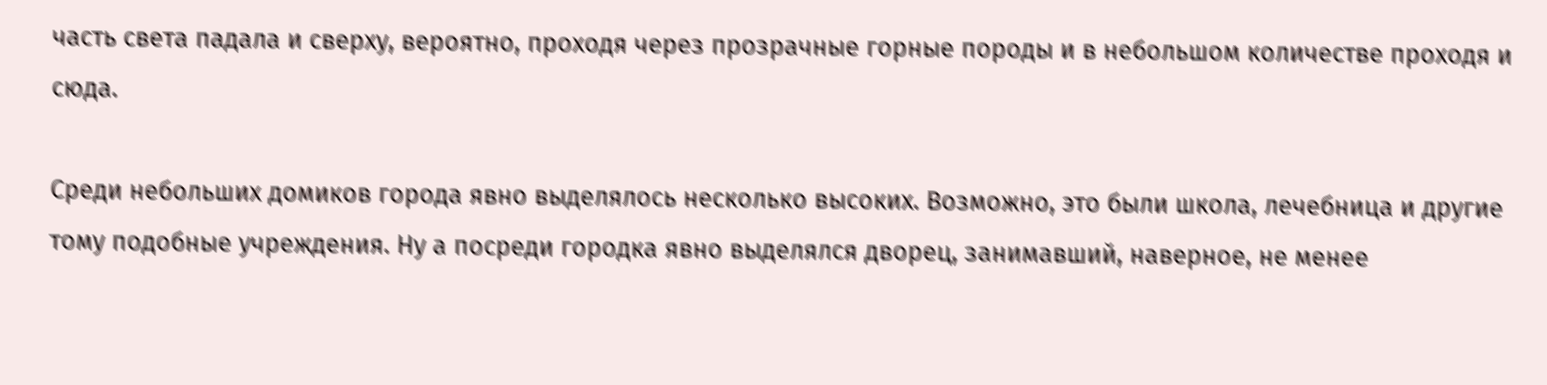часть света падала и сверху, вероятно, проходя через прозрачные горные породы и в небольшом количестве проходя и сюда.

Среди небольших домиков города явно выделялось несколько высоких. Возможно, это были школа, лечебница и другие тому подобные учреждения. Ну а посреди городка явно выделялся дворец, занимавший, наверное, не менее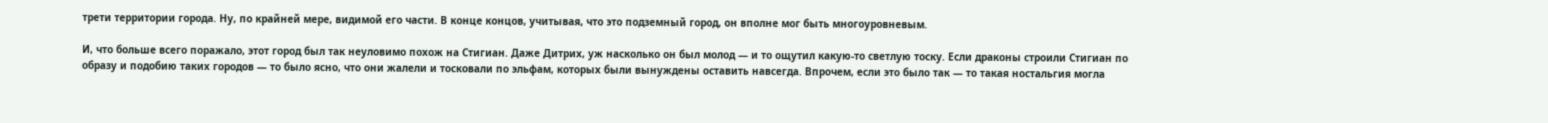трети территории города. Ну, по крайней мере, видимой его части. В конце концов, учитывая, что это подземный город, он вполне мог быть многоуровневым.

И, что больше всего поражало, этот город был так неуловимо похож на Стигиан. Даже Дитрих, уж насколько он был молод — и то ощутил какую-то светлую тоску. Если драконы строили Стигиан по образу и подобию таких городов — то было ясно, что они жалели и тосковали по эльфам, которых были вынуждены оставить навсегда. Впрочем, если это было так — то такая ностальгия могла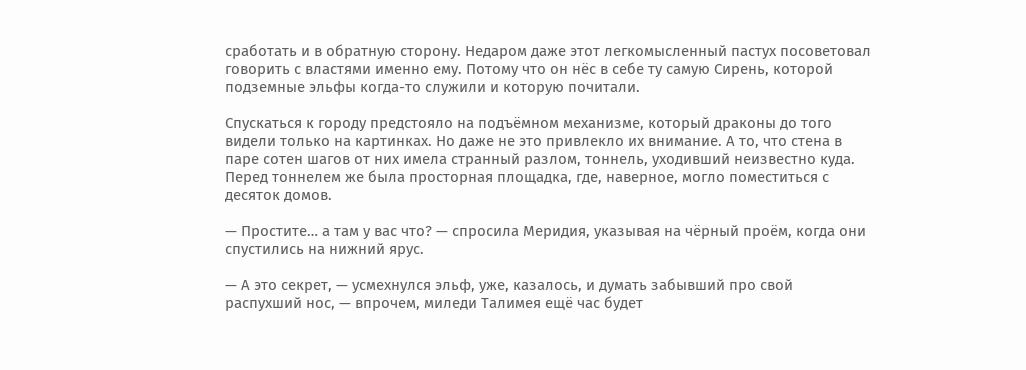сработать и в обратную сторону. Недаром даже этот легкомысленный пастух посоветовал говорить с властями именно ему. Потому что он нёс в себе ту самую Сирень, которой подземные эльфы когда-то служили и которую почитали.

Спускаться к городу предстояло на подъёмном механизме, который драконы до того видели только на картинках. Но даже не это привлекло их внимание. А то, что стена в паре сотен шагов от них имела странный разлом, тоннель, уходивший неизвестно куда. Перед тоннелем же была просторная площадка, где, наверное, могло поместиться с десяток домов.

— Простите… а там у вас что? — спросила Меридия, указывая на чёрный проём, когда они спустились на нижний ярус.

— А это секрет, — усмехнулся эльф, уже, казалось, и думать забывший про свой распухший нос, — впрочем, миледи Талимея ещё час будет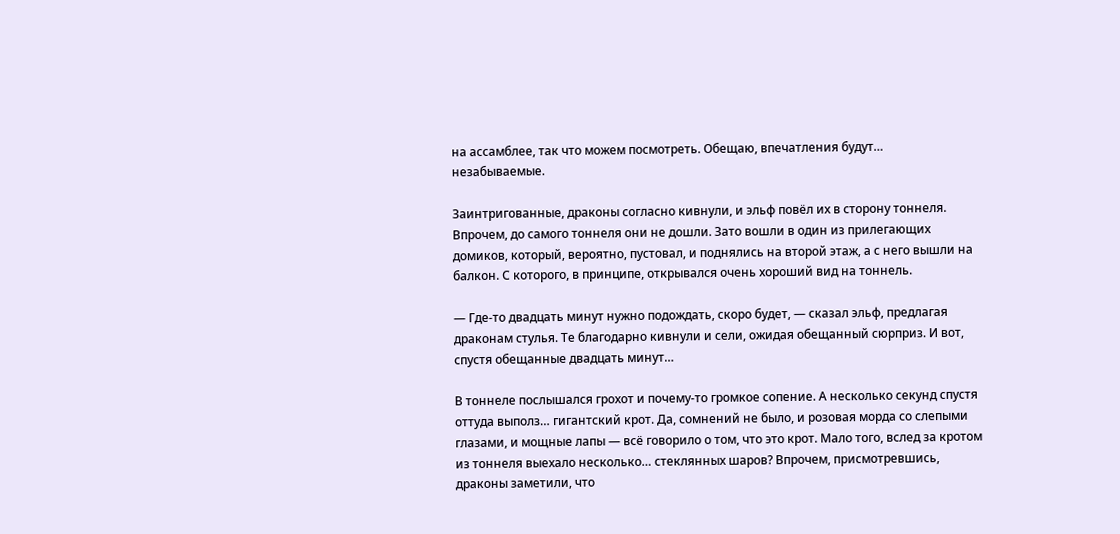на ассамблее, так что можем посмотреть. Обещаю, впечатления будут… незабываемые.

Заинтригованные, драконы согласно кивнули, и эльф повёл их в сторону тоннеля. Впрочем, до самого тоннеля они не дошли. Зато вошли в один из прилегающих домиков, который, вероятно, пустовал, и поднялись на второй этаж, а с него вышли на балкон. С которого, в принципе, открывался очень хороший вид на тоннель.

— Где-то двадцать минут нужно подождать, скоро будет, — сказал эльф, предлагая драконам стулья. Те благодарно кивнули и сели, ожидая обещанный сюрприз. И вот, спустя обещанные двадцать минут…

В тоннеле послышался грохот и почему-то громкое сопение. А несколько секунд спустя оттуда выполз… гигантский крот. Да, сомнений не было, и розовая морда со слепыми глазами, и мощные лапы — всё говорило о том, что это крот. Мало того, вслед за кротом из тоннеля выехало несколько… стеклянных шаров? Впрочем, присмотревшись, драконы заметили, что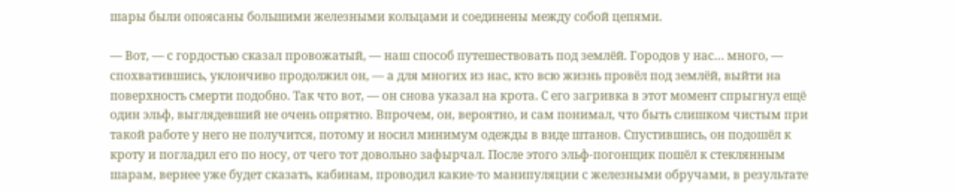шары были опоясаны большими железными кольцами и соединены между собой цепями.

— Вот, — с гордостью сказал провожатый, — наш способ путешествовать под землёй. Городов у нас… много, — спохватившись, уклончиво продолжил он, — а для многих из нас, кто всю жизнь провёл под землёй, выйти на поверхность смерти подобно. Так что вот, — он снова указал на крота. С его загривка в этот момент спрыгнул ещё один эльф, выглядевший не очень опрятно. Впрочем, он, вероятно, и сам понимал, что быть слишком чистым при такой работе у него не получится, потому и носил минимум одежды в виде штанов. Спустившись, он подошёл к кроту и погладил его по носу, от чего тот довольно зафырчал. После этого эльф-погонщик пошёл к стеклянным шарам, вернее уже будет сказать, кабинам, проводил какие-то манипуляции с железными обручами, в результате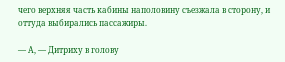чего верхняя часть кабины наполовину съезжала в сторону, и оттуда выбирались пассажиры.

— А, — Дитриху в голову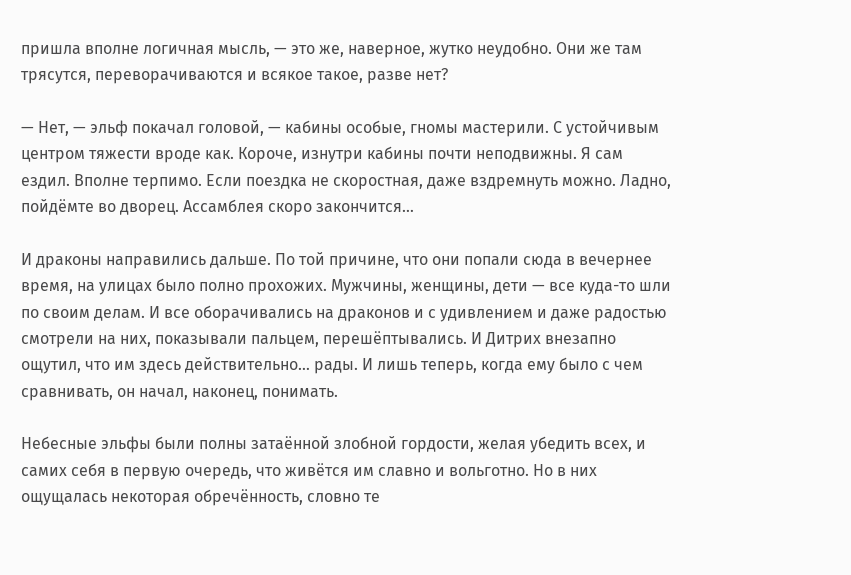пришла вполне логичная мысль, — это же, наверное, жутко неудобно. Они же там трясутся, переворачиваются и всякое такое, разве нет?

— Нет, — эльф покачал головой, — кабины особые, гномы мастерили. С устойчивым центром тяжести вроде как. Короче, изнутри кабины почти неподвижны. Я сам ездил. Вполне терпимо. Если поездка не скоростная, даже вздремнуть можно. Ладно, пойдёмте во дворец. Ассамблея скоро закончится…

И драконы направились дальше. По той причине, что они попали сюда в вечернее время, на улицах было полно прохожих. Мужчины, женщины, дети — все куда-то шли по своим делам. И все оборачивались на драконов и с удивлением и даже радостью смотрели на них, показывали пальцем, перешёптывались. И Дитрих внезапно ощутил, что им здесь действительно… рады. И лишь теперь, когда ему было с чем сравнивать, он начал, наконец, понимать.

Небесные эльфы были полны затаённой злобной гордости, желая убедить всех, и самих себя в первую очередь, что живётся им славно и вольготно. Но в них ощущалась некоторая обречённость, словно те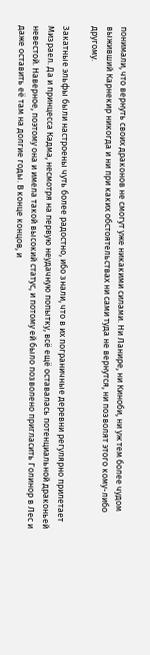понимали, что вернуть своих драконов не смогут уже никакими силами. Ни Ланире, ни Киноби, ни уж тем более чудом выживший Карнекир никогда и ни при каких обстоятельствах ни сами туда не вернутся, ни позволят этого кому-либо другому.

Закатные эльфы были настроены чуть более радостно, ибо знали, что в их пограничные деревни регулярно прилетает Мизраел. Да и принцесса Кадма, несмотря на первую неудачную попытку, всё ещё оставалась потенциальной драконьей невестой. Наверное, поэтому она и имела такой высокий статус, и потому ей было позволено пригласить Голинор в Лес и даже оставить её там на долгие годы. В конце концов, и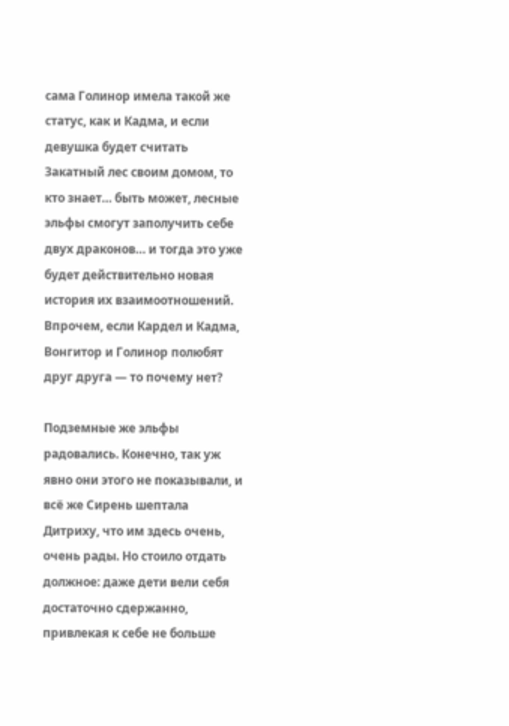сама Голинор имела такой же статус, как и Кадма, и если девушка будет считать Закатный лес своим домом, то кто знает… быть может, лесные эльфы смогут заполучить себе двух драконов… и тогда это уже будет действительно новая история их взаимоотношений. Впрочем, если Кардел и Кадма, Вонгитор и Голинор полюбят друг друга — то почему нет?

Подземные же эльфы радовались. Конечно, так уж явно они этого не показывали, и всё же Сирень шептала Дитриху, что им здесь очень, очень рады. Но стоило отдать должное: даже дети вели себя достаточно сдержанно, привлекая к себе не больше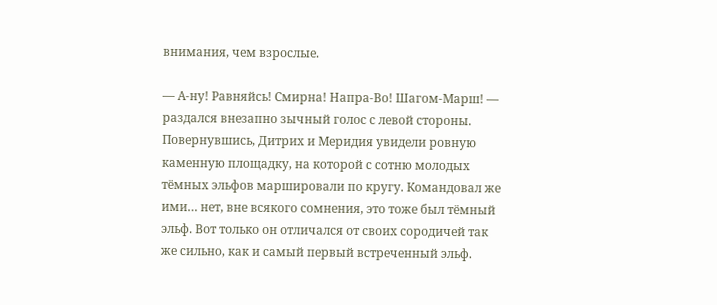внимания, чем взрослые.

— А-ну! Равняйсь! Смирна! Напра-Во! Шагом-Марш! — раздался внезапно зычный голос с левой стороны. Повернувшись, Дитрих и Меридия увидели ровную каменную площадку, на которой с сотню молодых тёмных эльфов маршировали по кругу. Командовал же ими… нет, вне всякого сомнения, это тоже был тёмный эльф. Вот только он отличался от своих сородичей так же сильно, как и самый первый встреченный эльф.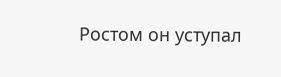Ростом он уступал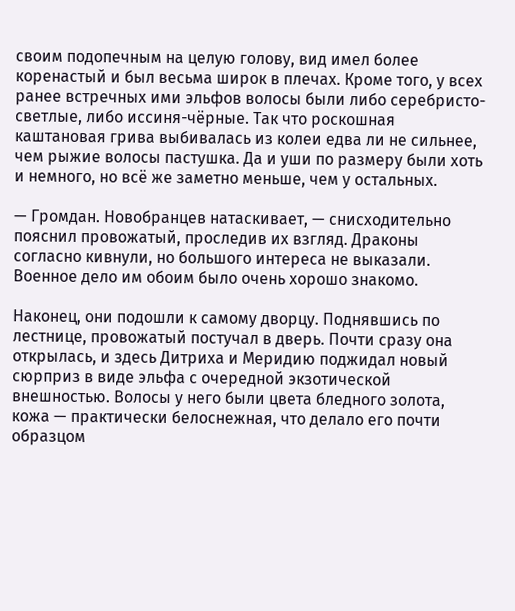своим подопечным на целую голову, вид имел более коренастый и был весьма широк в плечах. Кроме того, у всех ранее встречных ими эльфов волосы были либо серебристо-светлые, либо иссиня-чёрные. Так что роскошная каштановая грива выбивалась из колеи едва ли не сильнее, чем рыжие волосы пастушка. Да и уши по размеру были хоть и немного, но всё же заметно меньше, чем у остальных.

— Громдан. Новобранцев натаскивает, — снисходительно пояснил провожатый, проследив их взгляд. Драконы согласно кивнули, но большого интереса не выказали. Военное дело им обоим было очень хорошо знакомо.

Наконец, они подошли к самому дворцу. Поднявшись по лестнице, провожатый постучал в дверь. Почти сразу она открылась, и здесь Дитриха и Меридию поджидал новый сюрприз в виде эльфа с очередной экзотической внешностью. Волосы у него были цвета бледного золота, кожа — практически белоснежная, что делало его почти образцом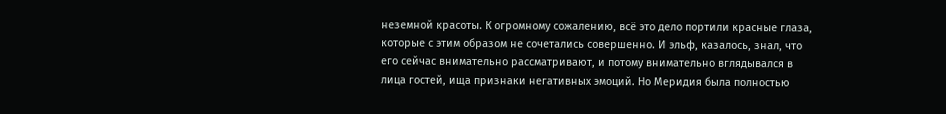неземной красоты. К огромному сожалению, всё это дело портили красные глаза, которые с этим образом не сочетались совершенно. И эльф, казалось, знал, что его сейчас внимательно рассматривают, и потому внимательно вглядывался в лица гостей, ища признаки негативных эмоций. Но Меридия была полностью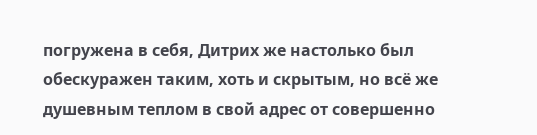погружена в себя, Дитрих же настолько был обескуражен таким, хоть и скрытым, но всё же душевным теплом в свой адрес от совершенно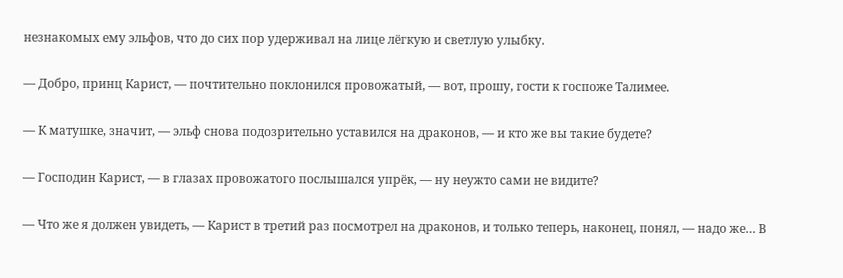незнакомых ему эльфов, что до сих пор удерживал на лице лёгкую и светлую улыбку.

— Добро, принц Карист, — почтительно поклонился провожатый, — вот, прошу, гости к госпоже Талимее.

— К матушке, значит, — эльф снова подозрительно уставился на драконов, — и кто же вы такие будете?

— Господин Карист, — в глазах провожатого послышался упрёк, — ну неужто сами не видите?

— Что же я должен увидеть, — Карист в третий раз посмотрел на драконов, и только теперь, наконец, понял, — надо же… В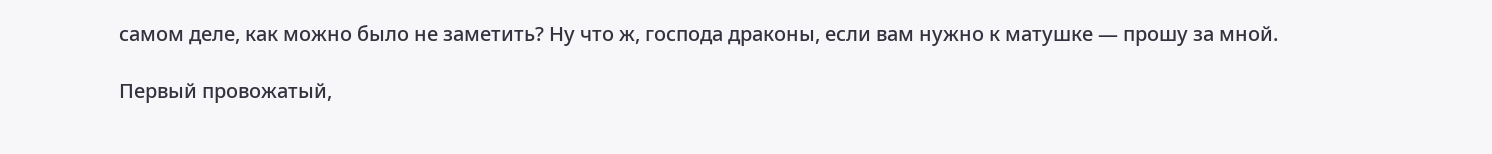самом деле, как можно было не заметить? Ну что ж, господа драконы, если вам нужно к матушке — прошу за мной.

Первый провожатый,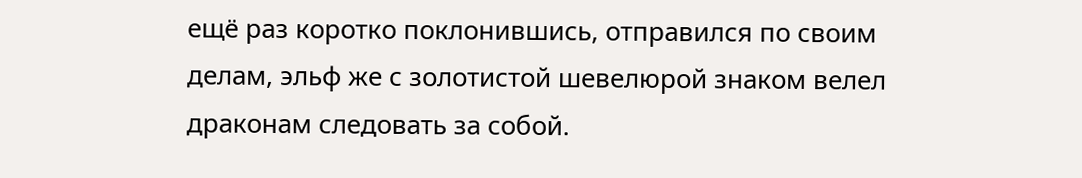ещё раз коротко поклонившись, отправился по своим делам, эльф же с золотистой шевелюрой знаком велел драконам следовать за собой.